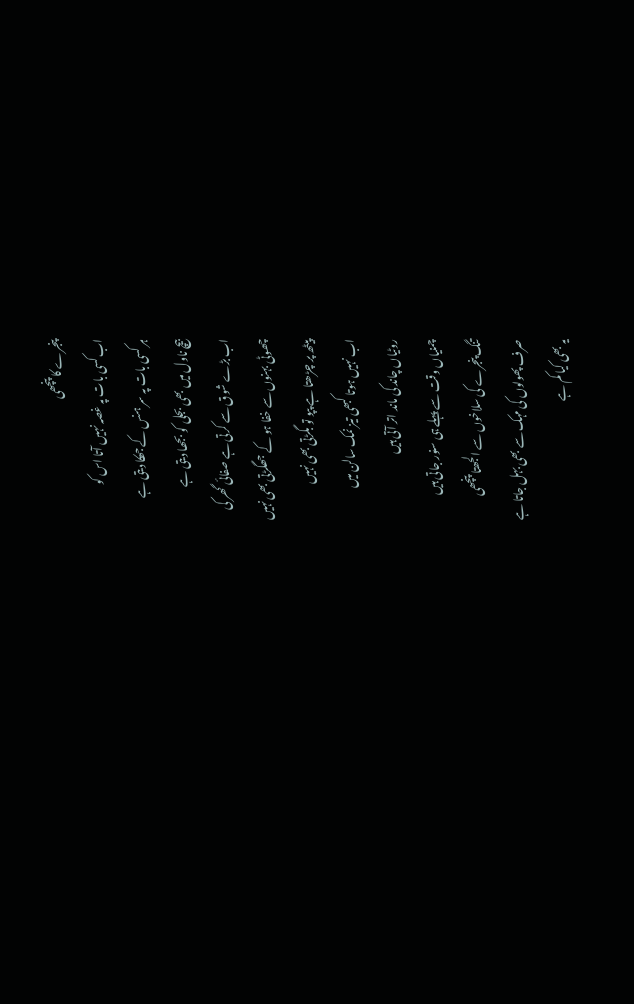پنجرے کا پنچھی
اب کسی بات پہ غصہ نہیں آتا اس کو
ہر کسی بات پہ سر ہنس کے جھکا دیتی ہے
بیچ ناول میں بھی بجلی کو بجھا دیتی ہے
اب بڑے شوق سے کرتی ہے صفائی گھر کی
چھوٹی بہنوں سے خفا ہو کے جھگڑتی بھی نہیں
پیٹھ پر چڑھتا ہے پپو تو بگڑتی بھی نہیں
اب نہیں ہوتا کبھی تیز نمک سالن میں
روٹیاں چاند کی ماند اتر آتی ہیں
چمنیاں وقت سے پہلے ہی سنور جاتی ہیں
تنگ پنجرے کی سلاخوں سے الجھتا پنچھی
صرف پھولوں کی مہک سے بھی بہل جاتا ہے
یہ بھی کیا کم ہے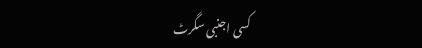کسی اجنبی سگرٹ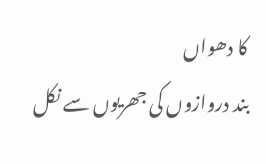کا دھواں
بند دروازوں کی جھریوں سے نکل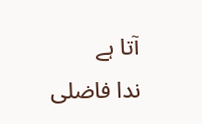آتا ہے
ندا فاضلی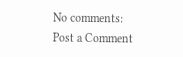No comments:
Post a Comment